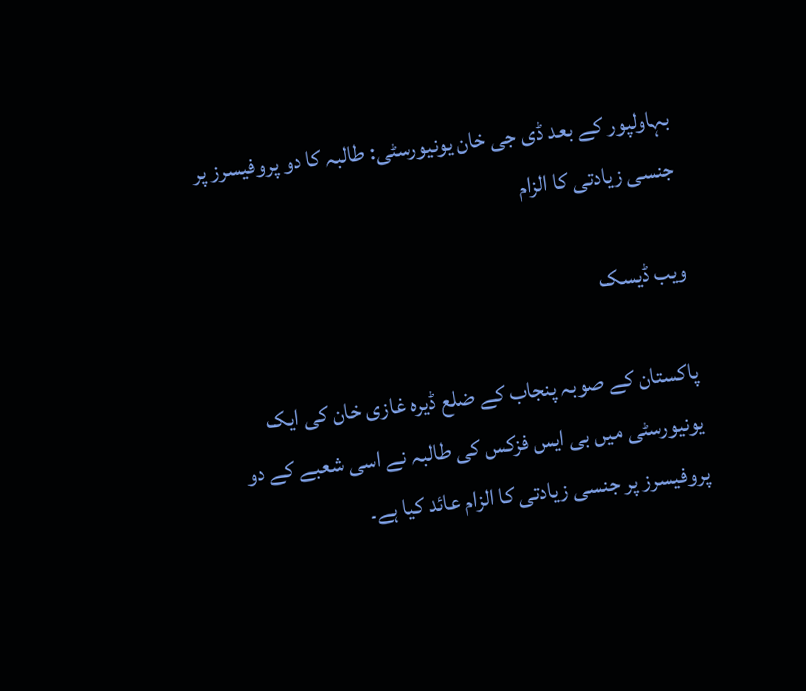بہاولپور کے بعد ڈی جی خان یونیورسٹی: طالبہ کا دو پروفیسرز پر جنسی زیادتی کا الزام

ویب ڈیسک

پاکستان کے صوبہ پنجاب کے ضلع ڈیرہ غازی خان کی ایک یونیورسٹی میں بی ایس فزکس کی طالبہ نے اسی شعبے کے دو پروفیسرز پر جنسی زیادتی کا الزام عائد کیا ہے۔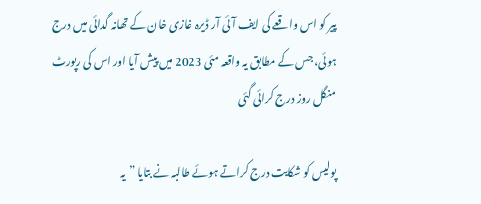پیر کو اس واقعے کی ایف آئی آر ڈیرہ غازی خان کے تھانہ گدائی میں درج ہوئی، جس کے مطابق یہ واقعہ مئی 2023 میں پیش آیا اور اس کی رپورٹ منگل روز درج کرائی گئی

پولیس کو شکایت درج کراتے ہوئے طالبہ نے بتایا ”یہ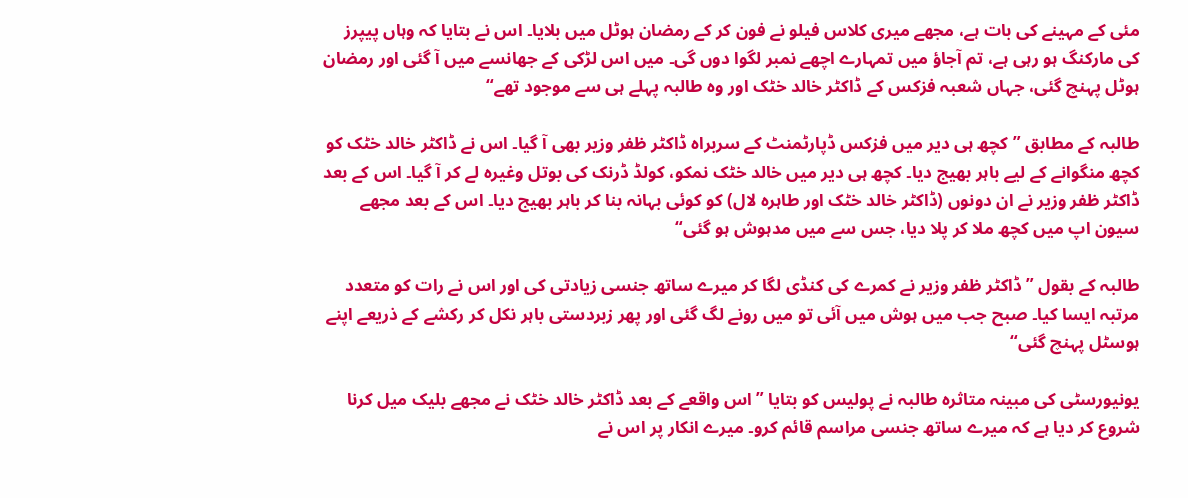مئی کے مہینے کی بات ہے، مجھے میری کلاس فیلو نے فون کر کے رمضان ہوٹل میں بلایا۔ اس نے بتایا کہ وہاں پیپرز کی مارکنگ ہو رہی ہے، تم آجاؤ میں تمہارے اچھے نمبر لگوا دوں گی۔ میں اس لڑکی کے جھانسے میں آ گئی اور رمضان ہوٹل پہنچ گئی، جہاں شعبہ فزکس کے ڈاکٹر خالد خٹک اور وہ طالبہ پہلے ہی سے موجود تھے“

طالبہ کے مطابق ”کچھ ہی دیر میں فزکس ڈپارٹمنٹ کے سربراہ ڈاکٹر ظفر وزیر بھی آ گیا۔ اس نے ڈاکٹر خالد خٹک کو کچھ منگوانے کے لیے باہر بھیج دیا۔ کچھ ہی دیر میں خالد خٹک نمکو، کولڈ ڈرنک کی بوتل وغیرہ لے کر آ گیا۔ اس کے بعد ڈاکٹر ظفر وزیر نے ان دونوں (ڈاکٹر خالد خٹک اور طاہرہ لال) کو کوئی بہانہ بنا کر باہر بھیج دیا۔ اس کے بعد مجھے سیون اپ میں کچھ ملا کر پلا دیا، جس سے میں مدہوش ہو گئی“

طالبہ کے بقول ”ڈاکٹر ظفر وزیر نے کمرے کی کنڈی لگا کر میرے ساتھ جنسی زیادتی کی اور اس نے رات کو متعدد مرتبہ ایسا کیا۔ صبح جب میں ہوش میں آئی تو میں رونے لگ گئی اور پھر زبردستی باہر نکل کر رکشے کے ذریعے اپنے ہوسٹل پہنچ گئی“

یونیورسٹی کی مبینہ متاثرہ طالبہ نے پولیس کو بتایا ”اس واقعے کے بعد ڈاکٹر خالد خٹک نے مجھے بلیک میل کرنا شروع کر دیا ہے کہ میرے ساتھ جنسی مراسم قائم کرو۔ میرے انکار پر اس نے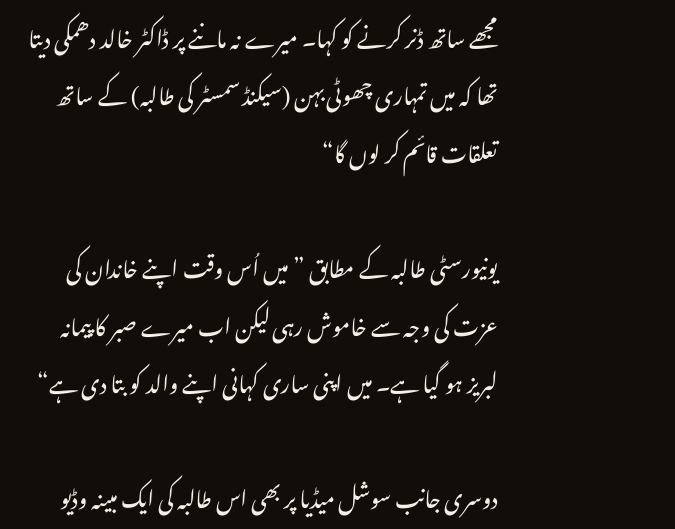مجھے ساتھ ڈنر کرنے کو کہا۔ میرے نہ ماننے پر ڈاکٹر خالد دھمکی دیتا تھا کہ میں تمہاری چھوٹی بہن (سیکنڈ سمسٹر کی طالبہ) کے ساتھ تعلقات قائم کر لوں گا“

یونیورسٹی طالبہ کے مطابق ”میں اُس وقت اپنے خاندان کی عزت کی وجہ سے خاموش رہی لیکن اب میرے صبر کا پیمانہ لبریز ہو گیا ہے۔ میں اپنی ساری کہانی اپنے والد کو بتا دی ہے“

دوسری جانب سوشل میڈیا پر بھی اس طالبہ کی ایک مبینہ وڈیو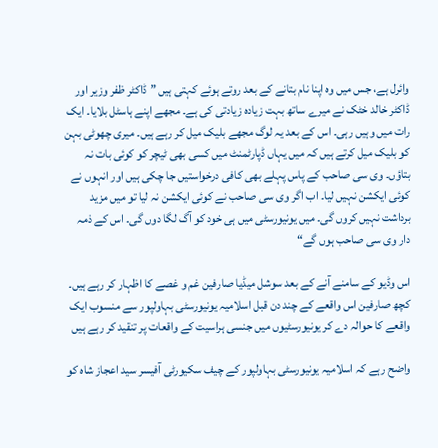وائرل ہے، جس میں وہ اپنا نام بتانے کے بعد روتے ہوئے کہتی ہیں ”ڈاکٹر ظفر وزیر اور ڈاکٹر خالد خٹک نے میرے ساتھ بہت زیادہ زیادتی کی ہے۔ مجھے اپنے ہاسٹل بلایا۔ ایک رات میں وہیں رہی۔ اس کے بعد یہ لوگ مجھے بلیک میل کر رہے ہیں۔ میری چھوٹی بہن کو بلیک میل کرتے ہیں کہ میں یہاں ڈپارٹمنٹ میں کسی بھی ٹیچر کو کوئی بات نہ بتاؤں۔ وی سی صاحب کے پاس پہلے بھی کافی درخواستیں جا چکی ہیں اور انہوں نے کوئی ایکشن نہیں لیا۔ اب اگر وی سی صاحب نے کوئی ایکشن نہ لیا تو میں مزید برداشت نہیں کروں گی۔ میں یونیورسٹی میں ہی خود کو آگ لگا دوں گی۔ اس کے ذمہ دار وی سی صاحب ہوں گے“

اس وڈیو کے سامنے آنے کے بعد سوشل میڈیا صارفین غم و غصے کا اظہار کر رہے ہیں۔ کچھ صارفین اس واقعے کے چند دن قبل اسلامیہ یونیورسٹی بہاولپور سے منسوب ایک واقعے کا حوالہ دے کر یونیورسٹیوں میں جنسی ہراسیت کے واقعات پر تنقید کر رہے ہیں

واضح رہے کہ اسلامیہ یونیورسٹی بہاولپور کے چیف سکیورٹی آفیسر سید اعجاز شاہ کو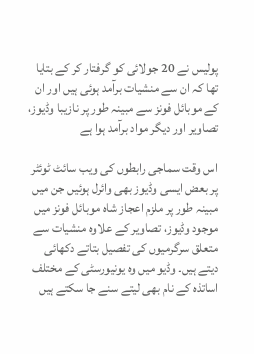پولیس نے 20 جولائی کو گرفتار کر کے بتایا تھا کہ ان سے منشیات برآمد ہوئی ہیں اور ان کے موبائل فونز سے مبینہ طور پر نازیبا وڈیوز، تصاویر اور دیگر مواد برآمد ہوا ہے

اس وقت سماجی رابطوں کی ویب سائٹ ٹوئٹر پر بعض ایسی وڈیوز بھی وائرل ہوئیں جن میں مبینہ طور پر ملزم اعجاز شاہ موبائل فونز میں موجود وڈیوز، تصاویر کے علاوہ منشیات سے متعلق سرگرمیوں کی تفصیل بتاتے دکھائی دیتے ہیں۔ وڈیو میں وہ یونیورسٹی کے مختلف اساتذہ کے نام بھی لیتے سنے جا سکتے ہیں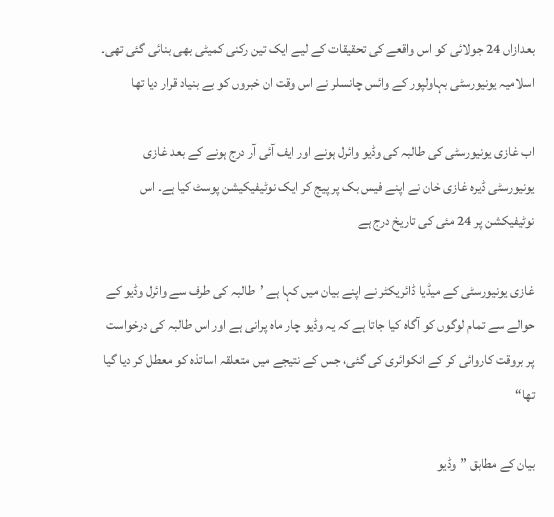بعدازاں 24 جولائی کو اس واقعے کی تحقیقات کے لیے ایک تین رکنی کمیٹی بھی بنائی گئی تھی۔ اسلامیہ یونیورسٹی بہاولپور کے وائس چانسلر نے اس وقت ان خبروں کو بے بنیاد قرار دیا تھا

اب غازی یونیورسٹی کی طالبہ کی وڈیو وائرل ہونے اور ایف آئی آر درج ہونے کے بعد غازی یونیورسٹی ڈیرہ غازی خان نے اپنے فیس بک پر پیج کر ایک نوٹیفیکیشن پوسٹ کیا ہے۔ اس نوٹیفیکشن پر 24 مئی کی تاریخ درج ہے

غازی یونیورسٹی کے میڈیا ڈائریکٹر نے اپنے بیان میں کہا ہے ’طالبہ کی طرف سے وائرل وڈیو کے حوالے سے تمام لوگوں کو آگاہ کیا جاتا ہے کہ یہ وڈیو چار ماہ پرانی ہے اور اس طالبہ کی درخواست پر بروقت کاروائی کر کے انکوائری کی گئی، جس کے نتیجے میں متعلقہ اساتذہ کو معطل کر دیا گیا تھا“

بیان کے مطابق ”وڈیو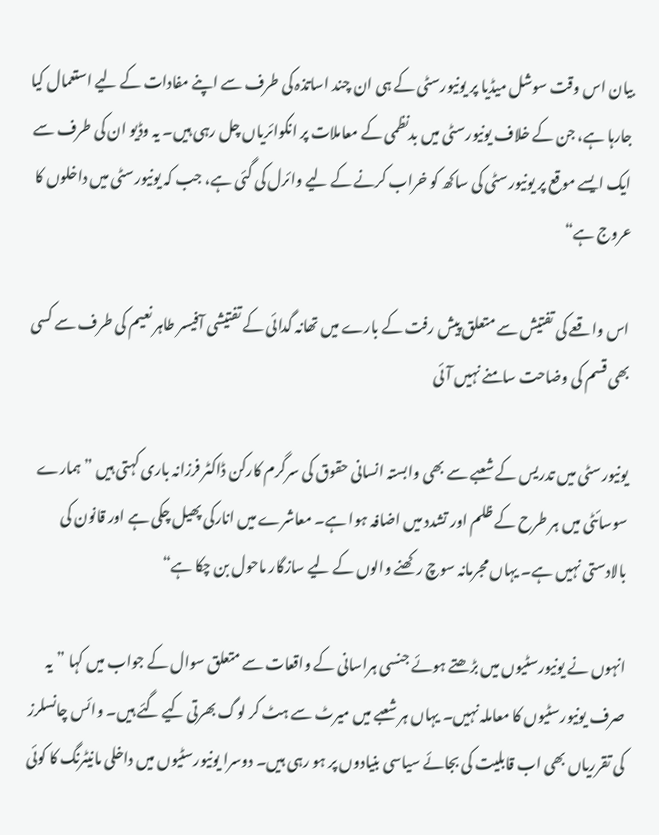بیان اس وقت سوشل میڈیا پر یونیورسٹی کے ہی ان چند اساتذہ کی طرف سے اپنے مفادات کے لیے استعمال کیا جارہا ہے، جن کے خلاف یونیورسٹی میں بدنظمی کے معاملات پر انکوائریاں چل رہی ہیں۔ یہ وڈیو ان کی طرف سے ایک ایسے موقع پر یونیورسٹی کی ساکھ کو خراب کرنے کے لیے وائرل کی گئی ہے، جب کہ یونیورسٹی میں داخلوں کا عروج ہے“

اس واقعے کی تفتیش سے متعلق پیش رفت کے بارے میں تھانہ گدائی کے تفتیشی آفیسر طاہر نعیم کی طرف سے کسی بھی قسم کی وضاحت سامنے نہیں آئی

یونیورسٹی میں تدریس کے شعبے سے بھی وابستہ انسانی حقوق کی سرگرم کارکن ڈاکٹر فرزانہ باری کہتی ہیں ”ہمارے سوسائٹی میں ہر طرح کے ظلم اور تشدد میں اضافہ ہوا ہے۔ معاشرے میں انارکی پھیل چکی ہے اور قانون کی بالادستی نہیں ہے۔ یہاں مجرمانہ سوچ رکھنے والوں کے لیے سازگار ماحول بن چکا ہے“

انہوں نے یونیورسٹیوں میں بڑھتے ہوئے جنسی ہراسانی کے واقعات سے متعلق سوال کے جواب میں کہا ”یہ صرف یونیورسٹیوں کا معاملہ نہیں۔ یہاں ہر شعبے میں میرٹ سے ہٹ کر لوگ بھرتی کیے گئے ہیں۔ وائس چانسلرز کی تقرریاں بھی اب قابلیت کی بجائے سیاسی بنیادوں پر ہو رہی ہیں۔ دوسرا یونیورسٹیوں میں داخلی مانیٹرنگ کا کوئی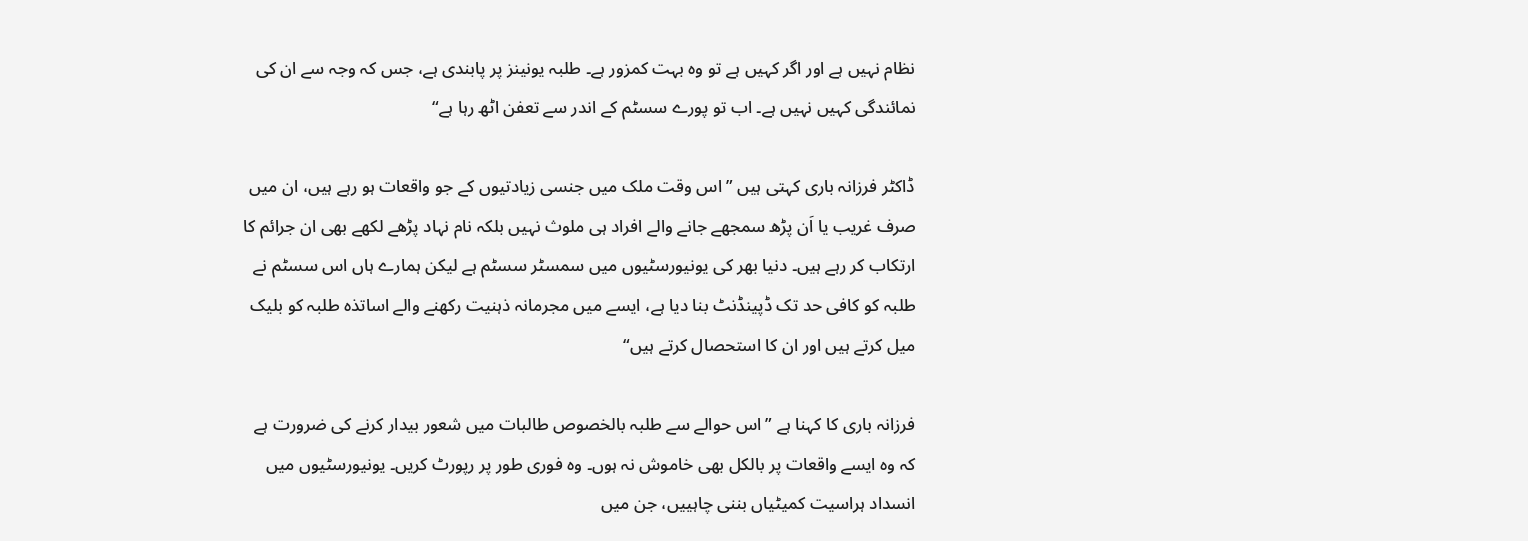نظام نہیں ہے اور اگر کہیں ہے تو وہ بہت کمزور ہے۔ طلبہ یونینز پر پابندی ہے، جس کہ وجہ سے ان کی نمائندگی کہیں نہیں ہے۔ اب تو پورے سسٹم کے اندر سے تعفن اٹھ رہا ہے“

ڈاکٹر فرزانہ باری کہتی ہیں ”اس وقت ملک میں جنسی زیادتیوں کے جو واقعات ہو رہے ہیں، ان میں صرف غریب یا اَن پڑھ سمجھے جانے والے افراد ہی ملوث نہیں بلکہ نام نہاد پڑھے لکھے بھی ان جرائم کا ارتکاب کر رہے ہیں۔ دنیا بھر کی یونیورسٹیوں میں سمسٹر سسٹم ہے لیکن ہمارے ہاں اس سسٹم نے طلبہ کو کافی حد تک ڈپینڈنٹ بنا دیا ہے، ایسے میں مجرمانہ ذہنیت رکھنے والے اساتذہ طلبہ کو بلیک میل کرتے ہیں اور ان کا استحصال کرتے ہیں“

فرزانہ باری کا کہنا ہے ”اس حوالے سے طلبہ بالخصوص طالبات میں شعور بیدار کرنے کی ضرورت ہے کہ وہ ایسے واقعات پر بالکل بھی خاموش نہ ہوں۔ وہ فوری طور پر رپورٹ کریں۔ یونیورسٹیوں میں انسداد ہراسیت کمیٹیاں بننی چاہییں، جن میں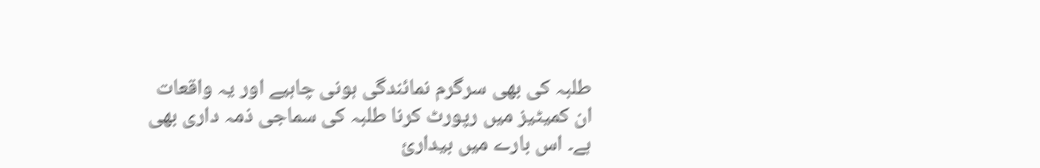طلبہ کی بھی سرگرم نمائندگی ہونی چاہیے اور یہ واقعات ان کمیٹیز میں رپورٹ کرنا طلبہ کی سماجی ذمہ داری بھی ہے۔ اس بارے میں بیداریٔ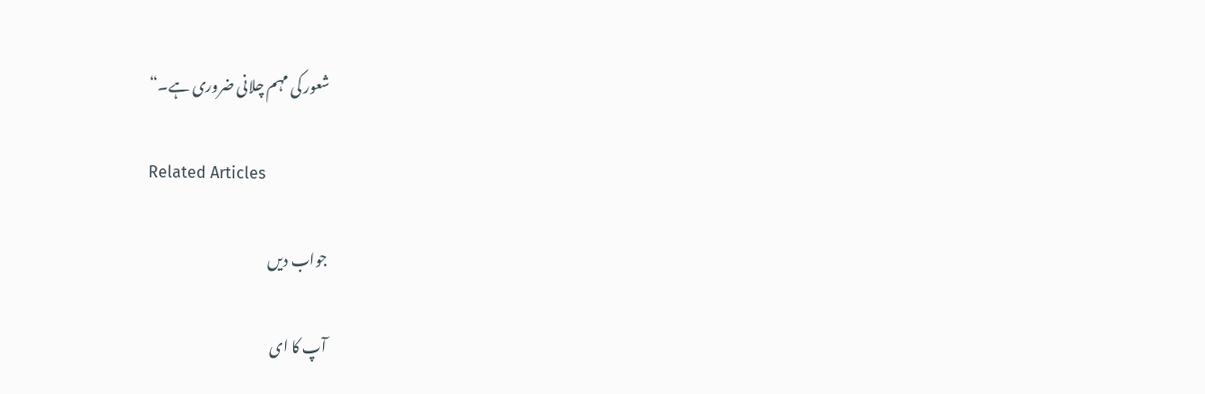شعور کی مہم چلانی ضروری ہے۔“

Related Articles

جواب دیں

آپ کا ای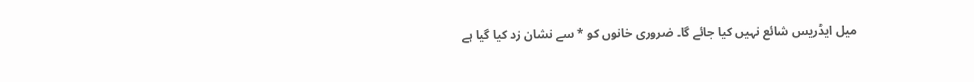میل ایڈریس شائع نہیں کیا جائے گا۔ ضروری خانوں کو * سے نشان زد کیا گیا ہے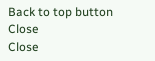Back to top button
Close
Close